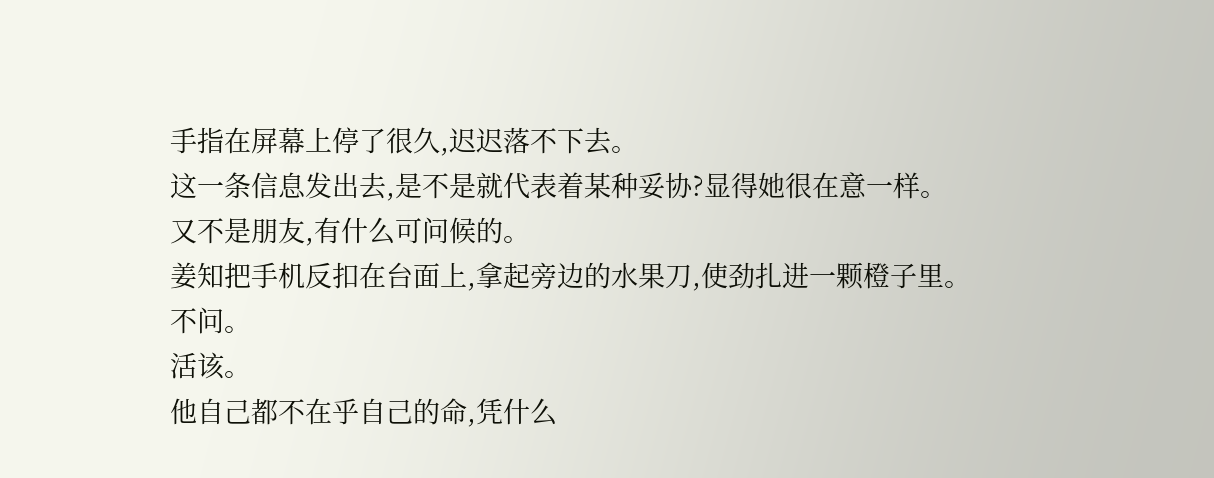手指在屏幕上停了很久,迟迟落不下去。
这一条信息发出去,是不是就代表着某种妥协?显得她很在意一样。
又不是朋友,有什么可问候的。
姜知把手机反扣在台面上,拿起旁边的水果刀,使劲扎进一颗橙子里。
不问。
活该。
他自己都不在乎自己的命,凭什么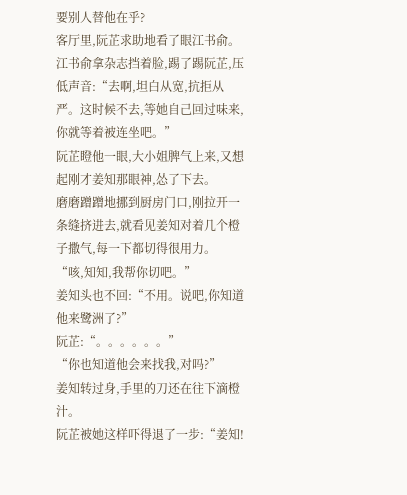要别人替他在乎?
客厅里,阮芷求助地看了眼江书俞。
江书俞拿杂志挡着脸,踢了踢阮芷,压低声音:“去啊,坦白从宽,抗拒从严。这时候不去,等她自己回过味来,你就等着被连坐吧。”
阮芷瞪他一眼,大小姐脾气上来,又想起刚才姜知那眼神,怂了下去。
磨磨蹭蹭地挪到厨房门口,刚拉开一条缝挤进去,就看见姜知对着几个橙子撒气,每一下都切得很用力。
“咳,知知,我帮你切吧。”
姜知头也不回:“不用。说吧,你知道他来鹭洲了?”
阮芷:“。。。。。。”
“你也知道他会来找我,对吗?”
姜知转过身,手里的刀还在往下滴橙汁。
阮芷被她这样吓得退了一步:“姜知!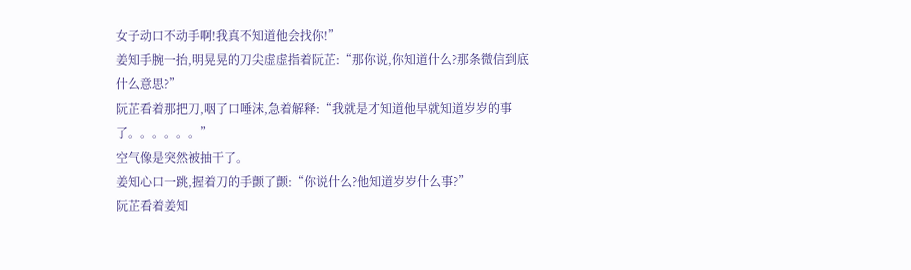女子动口不动手啊!我真不知道他会找你!”
姜知手腕一抬,明晃晃的刀尖虚虚指着阮芷:“那你说,你知道什么?那条微信到底什么意思?”
阮芷看着那把刀,咽了口唾沫,急着解释:“我就是才知道他早就知道岁岁的事了。。。。。。”
空气像是突然被抽干了。
姜知心口一跳,握着刀的手颤了颤:“你说什么?他知道岁岁什么事?”
阮芷看着姜知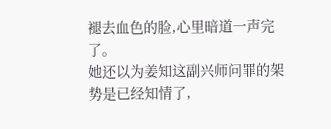褪去血色的脸,心里暗道一声完了。
她还以为姜知这副兴师问罪的架势是已经知情了,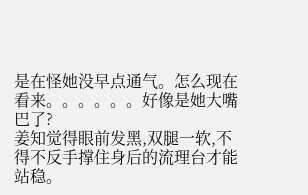是在怪她没早点通气。怎么现在看来。。。。。。好像是她大嘴巴了?
姜知觉得眼前发黑,双腿一软,不得不反手撑住身后的流理台才能站稳。